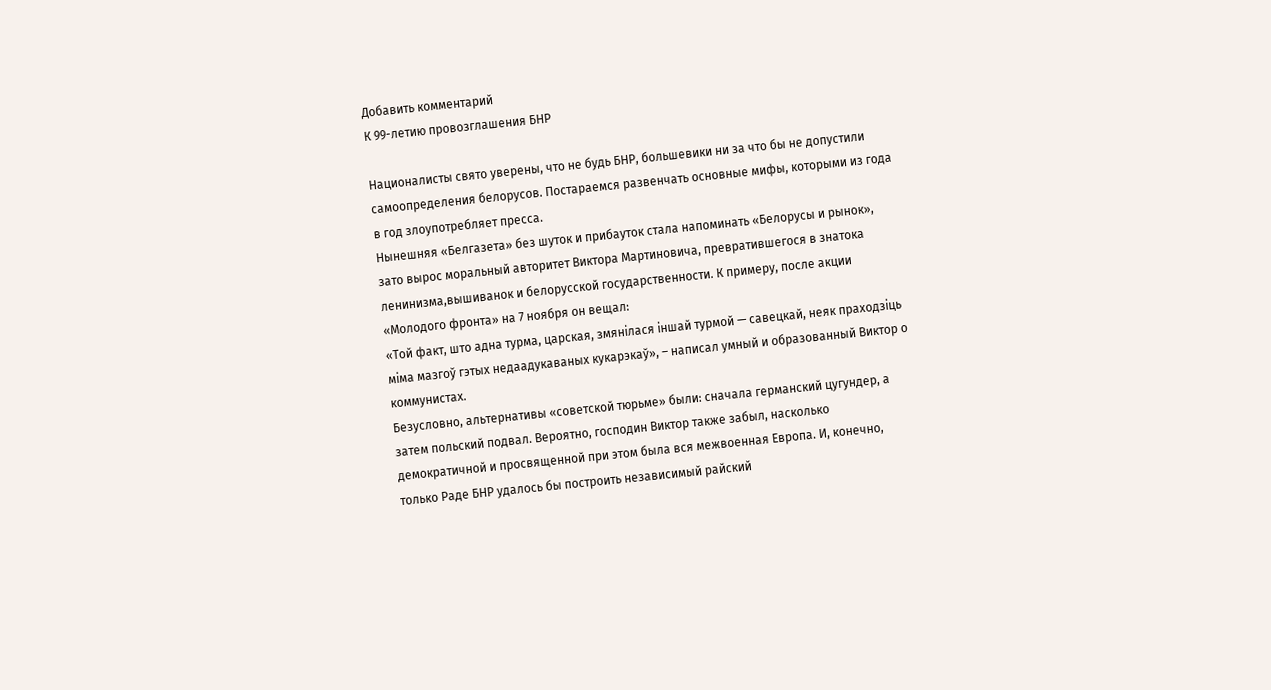Добавить комментарий
К 99-летию провозглашения БНР

Националисты свято уверены, что не будь БНР, большевики ни за что бы не допустили самоопределения белорусов. Постараемся развенчать основные мифы, которыми из года в год злоупотребляет пресса.
Нынешняя «Белгазета» без шуток и прибауток стала напоминать «Белорусы и рынок», зато вырос моральный авторитет Виктора Мартиновича, превратившегося в знатока ленинизма,вышиванок и белорусской государственности. К примеру, после акции «Молодого фронта» на 7 ноября он вещал:
«Той факт, што адна турма, царская, змянілася іншай турмой — савецкай, неяк праходзіць міма мазгоў гэтых недаадукаваных кукарэкаў», – написал умный и образованный Виктор о коммунистах.
Безусловно, альтернативы «советской тюрьме» были: сначала германский цугундер, а затем польский подвал. Вероятно, господин Виктор также забыл, насколько демократичной и просвященной при этом была вся межвоенная Европа. И, конечно, только Раде БНР удалось бы построить независимый райский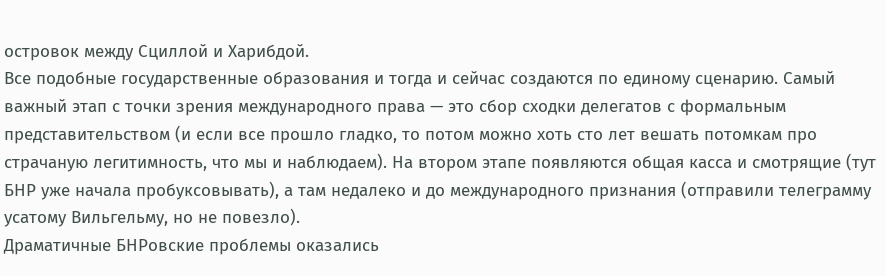островок между Сциллой и Харибдой.
Все подобные государственные образования и тогда и сейчас создаются по единому сценарию. Самый важный этап с точки зрения международного права — это сбор сходки делегатов с формальным представительством (и если все прошло гладко, то потом можно хоть сто лет вешать потомкам про страчаную легитимность, что мы и наблюдаем). На втором этапе появляются общая касса и смотрящие (тут БНР уже начала пробуксовывать), а там недалеко и до международного признания (отправили телеграмму усатому Вильгельму, но не повезло).
Драматичные БНРовские проблемы оказались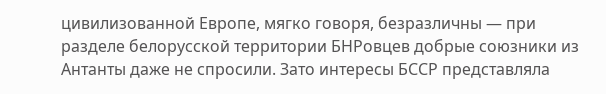цивилизованной Европе, мягко говоря, безразличны — при разделе белорусской территории БНРовцев добрые союзники из Антанты даже не спросили. Зато интересы БССР представляла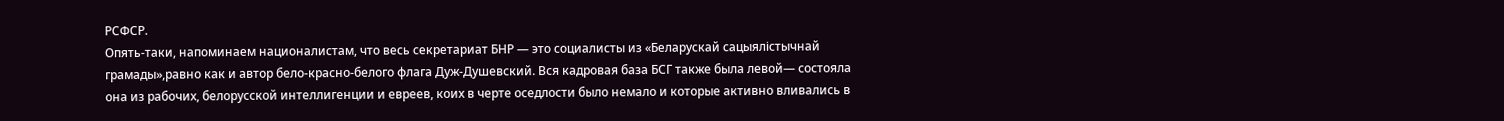РСФСР.
Опять-таки, напоминаем националистам, что весь секретариат БНР — это социалисты из «Беларускай сацыялістычнай грамады»,равно как и автор бело-красно-белого флага Дуж-Душевский. Вся кадровая база БСГ также была левой— состояла она из рабочих, белорусской интеллигенции и евреев, коих в черте оседлости было немало и которые активно вливались в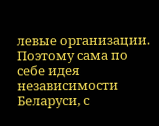левые организации. Поэтому сама по себе идея независимости Беларуси, с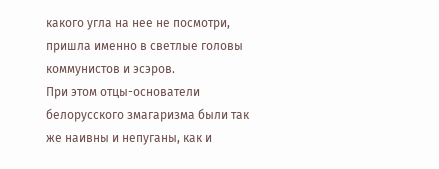какого угла на нее не посмотри, пришла именно в светлые головы коммунистов и эсэров.
При этом отцы-основатели белорусского змагаризма были так же наивны и непуганы, как и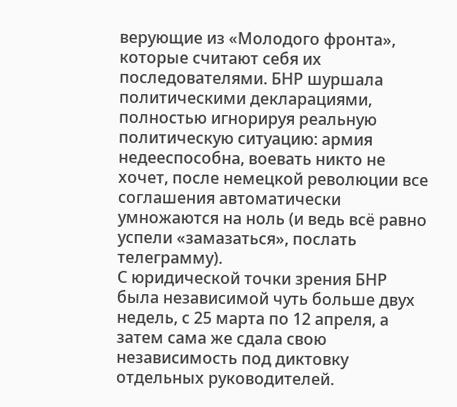верующие из «Молодого фронта», которые считают себя их последователями. БНР шуршала политическими декларациями, полностью игнорируя реальную политическую ситуацию: армия недееспособна, воевать никто не хочет, после немецкой революции все соглашения автоматически умножаются на ноль (и ведь всё равно успели «замазаться», послать телеграмму).
С юридической точки зрения БНР была независимой чуть больше двух недель, с 25 марта по 12 апреля, а затем сама же сдала свою независимость под диктовку отдельных руководителей.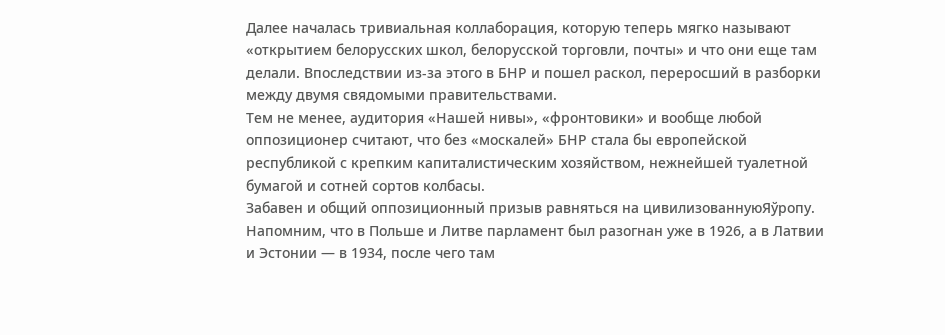Далее началась тривиальная коллаборация, которую теперь мягко называют «открытием белорусских школ, белорусской торговли, почты» и что они еще там делали. Впоследствии из-за этого в БНР и пошел раскол, переросший в разборки между двумя свядомыми правительствами.
Тем не менее, аудитория «Нашей нивы», «фронтовики» и вообще любой оппозиционер считают, что без «москалей» БНР стала бы европейской республикой с крепким капиталистическим хозяйством, нежнейшей туалетной бумагой и сотней сортов колбасы.
Забавен и общий оппозиционный призыв равняться на цивилизованнуюЯўропу. Напомним, что в Польше и Литве парламент был разогнан уже в 1926, а в Латвии и Эстонии — в 1934, после чего там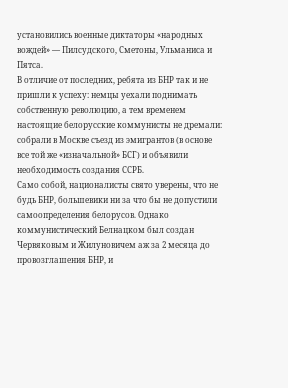установились военные диктаторы «народных вождей» — Пилсудского, Сметоны, Ульманиса и Пятса.
В отличие от последних, ребята из БНР так и не пришли к успеху: немцы уехали поднимать собственную революцию, а тем временем настоящие белорусские коммунисты не дремали: собрали в Москве съезд из эмигрантов (в основе все той же «изначальной» БСГ) и объявили необходимость создания ССРБ.
Само собой, националисты свято уверены, что не будь БНР, большевики ни за что бы не допустили самоопределения белорусов. Однако коммунистический Белнацком был создан Червяковым и Жилуновичем аж за 2 месяца до провозглашения БНР, и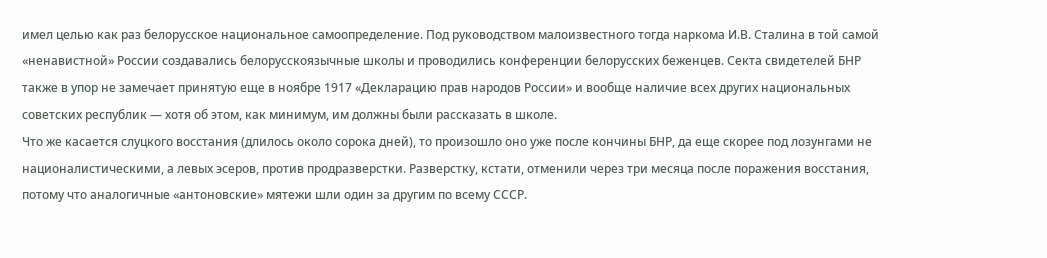имел целью как раз белорусское национальное самоопределение. Под руководством малоизвестного тогда наркома И.В. Сталина в той самой «ненавистной» России создавались белорусскоязычные школы и проводились конференции белорусских беженцев. Секта свидетелей БНР также в упор не замечает принятую еще в ноябре 1917 «Декларацию прав народов России» и вообще наличие всех других национальных советских республик — хотя об этом, как минимум, им должны были рассказать в школе.
Что же касается слуцкого восстания (длилось около сорока дней), то произошло оно уже после кончины БНР, да еще скорее под лозунгами не националистическими, а левых эсеров, против продразверстки. Разверстку, кстати, отменили через три месяца после поражения восстания, потому что аналогичные «антоновские» мятежи шли один за другим по всему СССР.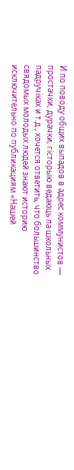И по поводу общих выпадов в адрес коммунистов — простачки, дурачки, гісторыю ведаюць па школьных падручіках и т.д., хочется ответить, что большинство свядомых молодых людей знают историю исключительно по публикациям «Нашей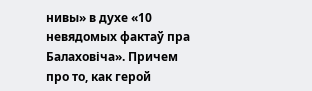нивы» в духе «10 невядомых фактаў пра Балаховіча». Причем про то, как герой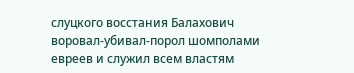слуцкого восстания Балахович воровал-убивал-порол шомполами евреев и служил всем властям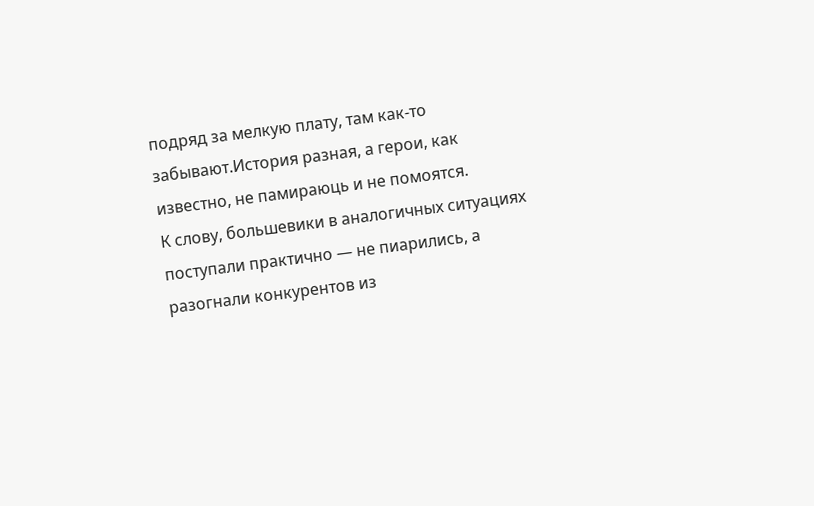подряд за мелкую плату, там как-то забывают.История разная, а герои, как известно, не памираюць и не помоятся.
К слову, большевики в аналогичных ситуациях поступали практично — не пиарились, а разогнали конкурентов из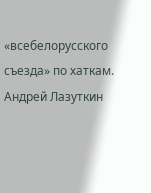«всебелорусского съезда» по хаткам.
Андрей Лазуткин